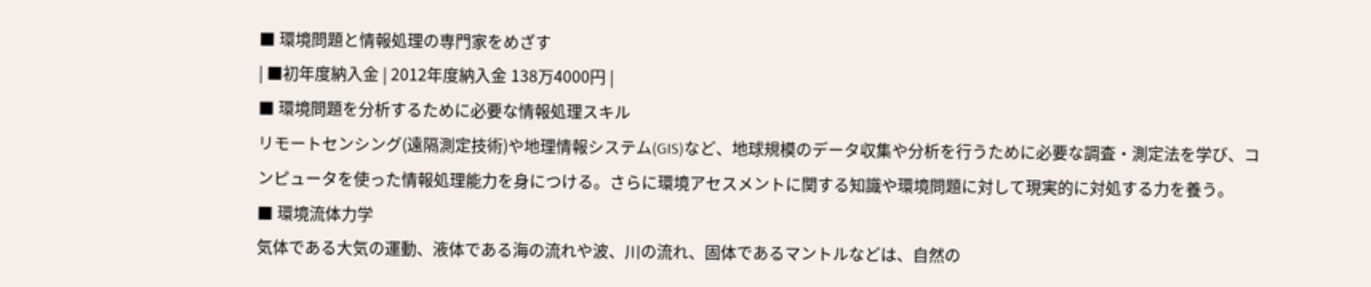■ 環境問題と情報処理の専門家をめざす
| ■初年度納入金 | 2012年度納入金 138万4000円 |
■ 環境問題を分析するために必要な情報処理スキル
リモートセンシング(遠隔測定技術)や地理情報システム(GIS)など、地球規模のデータ収集や分析を行うために必要な調査・測定法を学び、コンピュータを使った情報処理能力を身につける。さらに環境アセスメントに関する知識や環境問題に対して現実的に対処する力を養う。
■ 環境流体力学
気体である大気の運動、液体である海の流れや波、川の流れ、固体であるマントルなどは、自然の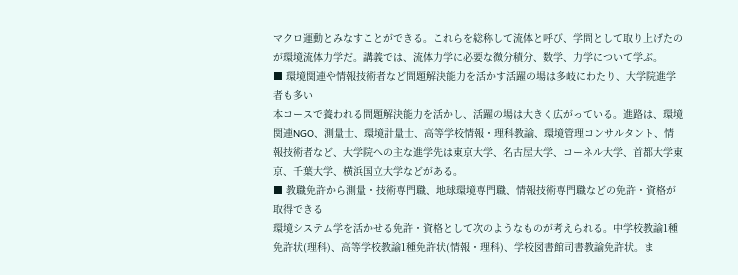マクロ運動とみなすことができる。これらを総称して流体と呼び、学問として取り上げたのが環境流体力学だ。講義では、流体力学に必要な微分積分、数学、力学について学ぶ。
■ 環境関連や情報技術者など問題解決能力を活かす活躍の場は多岐にわたり、大学院進学者も多い
本コースで養われる問題解決能力を活かし、活躍の場は大きく広がっている。進路は、環境関連NGO、測量士、環境計量士、高等学校情報・理科教諭、環境管理コンサルタント、情報技術者など、大学院への主な進学先は東京大学、名古屋大学、コーネル大学、首都大学東京、千葉大学、横浜国立大学などがある。
■ 教職免許から測量・技術専門職、地球環境専門職、情報技術専門職などの免許・資格が取得できる
環境システム学を活かせる免許・資格として次のようなものが考えられる。中学校教諭1種免許状(理科)、高等学校教諭1種免許状(情報・理科)、学校図書館司書教諭免許状。ま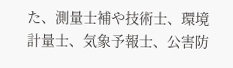た、測量士補や技術士、環境計量士、気象予報士、公害防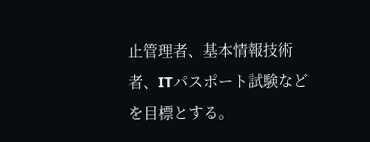止管理者、基本情報技術者、ITパスポート試験などを目標とする。